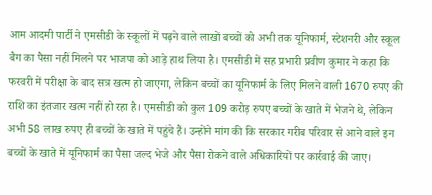आम आदमी पार्टी ने एमसीडी के स्कूलों में पढ़ने वाले लाखों बच्चों को अभी तक यूनिफार्म, स्टेशनरी और स्कूल बैग का पैसा नहीं मिलने पर भाजपा को आड़े हाथ लिया है। एमसीडी में सह प्रभारी प्रवीण कुमार ने कहा कि फरवरी में परीक्षा के बाद सत्र खत्म हो जाएगा, लेकिन बच्चों का यूनिफार्म के लिए मिलने वाली 1670 रुपए की राशि का इंतजार खत्म नहीं हो रहा है। एमसीडी को कुल 109 करोड़ रुपए बच्चों के खाते में भेजने थे, लेकिन अभी 58 लाख रुपए ही बच्चों के खाते में पहुंचे हैं। उन्होंने मांग की कि सरकार गरीब परिवार से आने वाले इन बच्चों के खाते में यूनिफार्म का पैसा जल्द भेजे और पैसा रोकने वाले अधिकारियों पर कार्रवाई की जाए।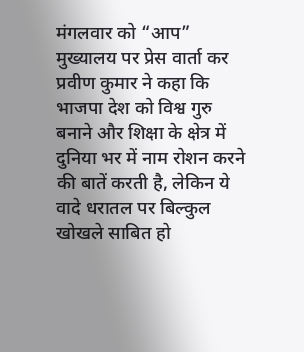मंगलवार को “आप” मुख्यालय पर प्रेस वार्ता कर प्रवीण कुमार ने कहा कि भाजपा देश को विश्व गुरु बनाने और शिक्षा के क्षेत्र में दुनिया भर में नाम रोशन करने की बातें करती है, लेकिन ये वादे धरातल पर बिल्कुल खोखले साबित हो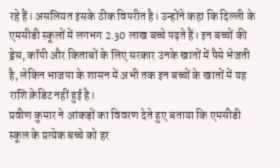रहे हैं। असलियत इसके ठीक विपरीत है। उन्होंने कहा कि दिल्ली के एमसीडी स्कूलों में लगभग 2.30 लाख बच्चे पढ़ते हैं। इन बच्चों की ड्रेस, कॉपी और किताबों के लिए सरकार उनके खातों में पैसे भेजती है, लेकिन भाजपा के शासन में अभी तक इन बच्चों के खातों में यह राशि क्रेडिट नहीं हुई है।
प्रवीण कुमार ने आंकड़ों का विवरण देते हुए बताया कि एमसीडी स्कूल के प्रत्येक बच्चे को हर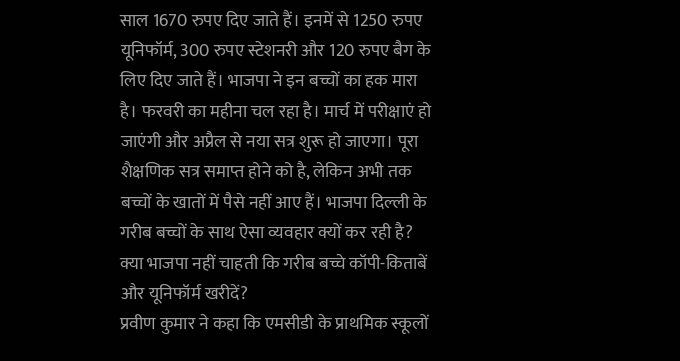साल 1670 रुपए दिए जाते हैं। इनमें से 1250 रुपए यूनिफॉर्म, 300 रुपए स्टेशनरी और 120 रुपए बैग के लिए दिए जाते हैं। भाजपा ने इन बच्चों का हक मारा है। फरवरी का महीना चल रहा है। मार्च में परीक्षाएं हो जाएंगी और अप्रैल से नया सत्र शुरू हो जाएगा। पूरा शैक्षणिक सत्र समाप्त होने को है, लेकिन अभी तक बच्चों के खातों में पैसे नहीं आए हैं। भाजपा दिल्ली के गरीब बच्चों के साथ ऐसा व्यवहार क्यों कर रही है? क्या भाजपा नहीं चाहती कि गरीब बच्चे कॉपी-किताबें और यूनिफॉर्म खरीदें?
प्रवीण कुमार ने कहा कि एमसीडी के प्राथमिक स्कूलों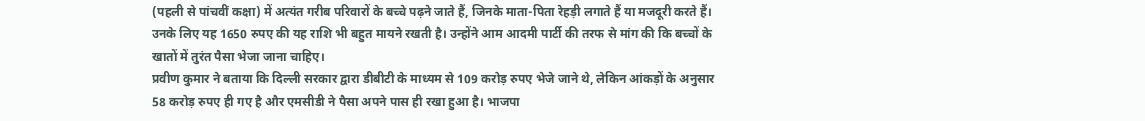(पहली से पांचवीं कक्षा) में अत्यंत गरीब परिवारों के बच्चे पढ़ने जाते हैं, जिनके माता-पिता रेहड़ी लगाते हैं या मजदूरी करते हैं। उनके लिए यह 1650 रुपए की यह राशि भी बहुत मायने रखती है। उन्होंने आम आदमी पार्टी की तरफ से मांग की कि बच्चों के खातों में तुरंत पैसा भेजा जाना चाहिए।
प्रवीण कुमार ने बताया कि दिल्ली सरकार द्वारा डीबीटी के माध्यम से 109 करोड़ रुपए भेजे जाने थे, लेकिन आंकड़ों के अनुसार 58 करोड़ रुपए ही गए है और एमसीडी ने पैसा अपने पास ही रखा हुआ है। भाजपा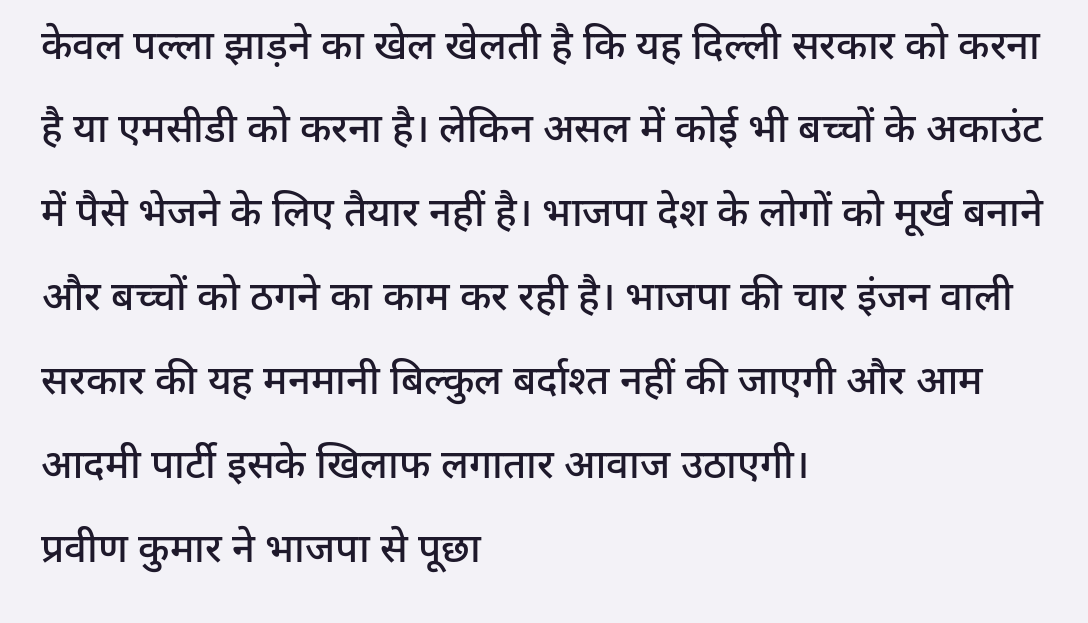केवल पल्ला झाड़ने का खेल खेलती है कि यह दिल्ली सरकार को करना है या एमसीडी को करना है। लेकिन असल में कोई भी बच्चों के अकाउंट में पैसे भेजने के लिए तैयार नहीं है। भाजपा देश के लोगों को मूर्ख बनाने और बच्चों को ठगने का काम कर रही है। भाजपा की चार इंजन वाली सरकार की यह मनमानी बिल्कुल बर्दाश्त नहीं की जाएगी और आम आदमी पार्टी इसके खिलाफ लगातार आवाज उठाएगी।
प्रवीण कुमार ने भाजपा से पूछा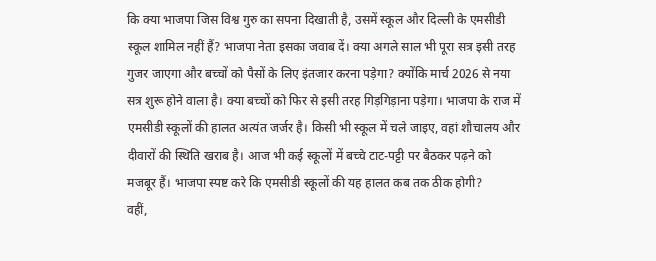कि क्या भाजपा जिस विश्व गुरु का सपना दिखाती है, उसमें स्कूल और दिल्ली के एमसीडी स्कूल शामिल नहीं हैं? भाजपा नेता इसका जवाब दें। क्या अगले साल भी पूरा सत्र इसी तरह गुजर जाएगा और बच्चों को पैसों के लिए इंतजार करना पड़ेगा? क्योंकि मार्च 2026 से नया सत्र शुरू होने वाला है। क्या बच्चों को फिर से इसी तरह गिड़गिड़ाना पड़ेगा। भाजपा के राज में एमसीडी स्कूलों की हालत अत्यंत जर्जर है। किसी भी स्कूल में चले जाइए, वहां शौचालय और दीवारों की स्थिति खराब है। आज भी कई स्कूलों में बच्चे टाट-पट्टी पर बैठकर पढ़ने को मजबूर हैं। भाजपा स्पष्ट करे कि एमसीडी स्कूलों की यह हालत कब तक ठीक होगी?
वहीं,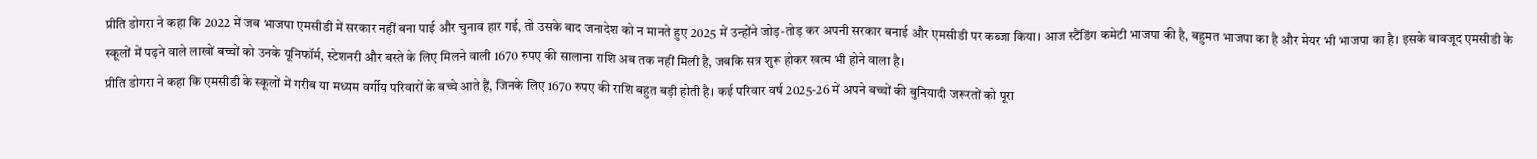प्रीति डोगरा ने कहा कि 2022 में जब भाजपा एमसीडी में सरकार नहीं बना पाई और चुनाव हार गई, तो उसके बाद जनादेश को न मानते हुए 2025 में उन्होंने जोड़-तोड़ कर अपनी सरकार बनाई और एमसीडी पर कब्जा किया। आज स्टैंडिंग कमेटी भाजपा की है, बहुमत भाजपा का है और मेयर भी भाजपा का है। इसके बावजूद एमसीडी के स्कूलों में पढ़ने वाले लाखों बच्चों को उनके यूनिफॉर्म, स्टेशनरी और बस्ते के लिए मिलने वाली 1670 रुपए की सालाना राशि अब तक नहीं मिली है, जबकि सत्र शुरू होकर खत्म भी होने वाला है।
प्रीति डोगरा ने कहा कि एमसीडी के स्कूलों में गरीब या मध्यम वर्गीय परिवारों के बच्चे आते हैं, जिनके लिए 1670 रुपए की राशि बहुत बड़ी होती है। कई परिवार वर्ष 2025-26 में अपने बच्चों की बुनियादी जरूरतों को पूरा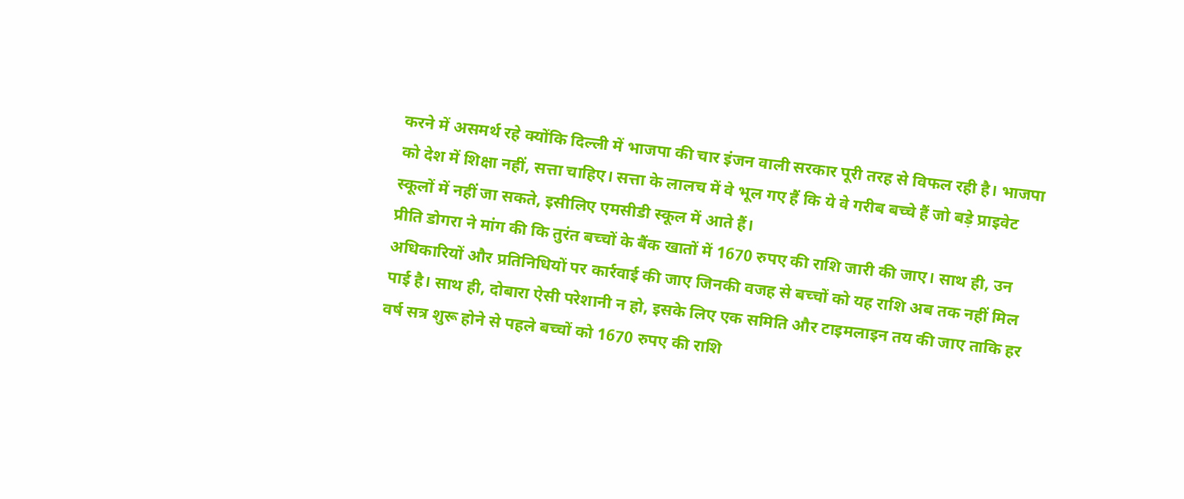करने में असमर्थ रहे क्योंकि दिल्ली में भाजपा की चार इंजन वाली सरकार पूरी तरह से विफल रही है। भाजपा को देश में शिक्षा नहीं, सत्ता चाहिए। सत्ता के लालच में वे भूल गए हैं कि ये वे गरीब बच्चे हैं जो बड़े प्राइवेट स्कूलों में नहीं जा सकते, इसीलिए एमसीडी स्कूल में आते हैं।
प्रीति डोगरा ने मांग की कि तुरंत बच्चों के बैंक खातों में 1670 रुपए की राशि जारी की जाए। साथ ही, उन अधिकारियों और प्रतिनिधियों पर कार्रवाई की जाए जिनकी वजह से बच्चों को यह राशि अब तक नहीं मिल पाई है। साथ ही, दोबारा ऐसी परेशानी न हो, इसके लिए एक समिति और टाइमलाइन तय की जाए ताकि हर वर्ष सत्र शुरू होने से पहले बच्चों को 1670 रुपए की राशि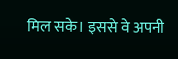मिल सके। इससे वे अपनी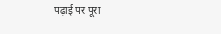पढ़ाई पर पूरा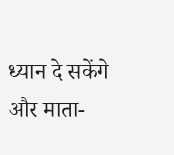ध्यान दे सकेंगे और माता-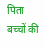पिता बच्चों की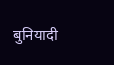बुनियादी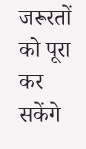जरूरतों को पूरा कर सकेंगे